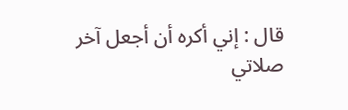قال : إني أكره أن أجعل آخر صلاتي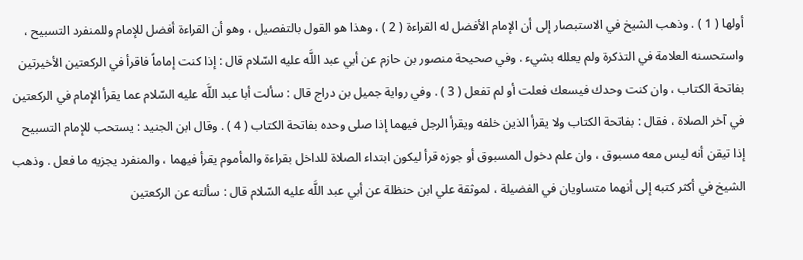أولها ( 1 ) . وذهب الشيخ في الاستبصار إلى أن الإمام الأفضل له القراءة ( 2 ) ، وهذا هو القول بالتفصيل ، وهو أن القراءة أفضل للإمام وللمنفرد التسبيح ، واستحسنه العلامة في التذكرة ولم يعلله بشيء . وفي صحيحة منصور بن حازم عن أبي عبد اللَّه عليه السّلام قال : إذا كنت إماماً فاقرأ في الركعتين الأخيرتين بفاتحة الكتاب ، وان كنت وحدك فيسعك فعلت أو لم تفعل ( 3 ) . وفي رواية جميل بن دراج قال : سألت أبا عبد اللَّه عليه السّلام عما يقرأ الإمام في الركعتين في آخر الصلاة ، فقال : بفاتحة الكتاب ولا يقرأ الذين خلفه ويقرأ الرجل فيهما إذا صلى وحده بفاتحة الكتاب ( 4 ) . وقال ابن الجنيد : يستحب للإمام التسبيح إذا تيقن أنه ليس معه مسبوق ، وان علم دخول المسبوق أو جوزه قرأ ليكون ابتداء الصلاة للداخل بقراءة والمأموم يقرأ فيهما ، والمنفرد يجزيه ما فعل . وذهب الشيخ في أكثر كتبه إلى أنهما متساويان في الفضيلة ، لموثقة علي ابن حنظلة عن أبي عبد اللَّه عليه السّلام قال : سألته عن الركعتين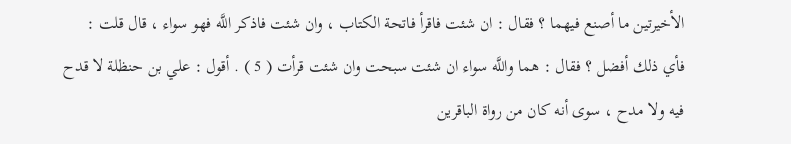الأخيرتين ما أصنع فيهما ؟ فقال : ان شئت فاقرأ فاتحة الكتاب ، وان شئت فاذكر اللَّه فهو سواء ، قال قلت : فأي ذلك أفضل ؟ فقال : هما واللَّه سواء ان شئت سبحت وان شئت قرأت ( 5 ) . أقول : علي بن حنظلة لا قدح فيه ولا مدح ، سوى أنه كان من رواة الباقرين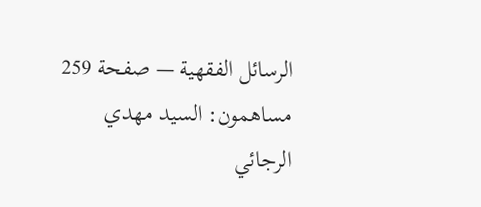الرسائل الفقهية — صفحة 259
مساهمون: السيد مهدي الرجائي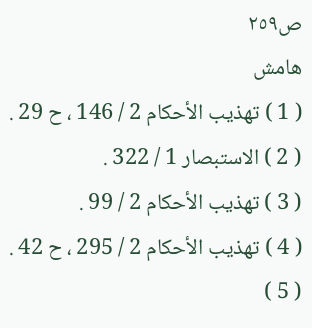ص٢٥٩
هامش
( 1 ) تهذيب الأحكام 2 / 146 ، ح 29 .
( 2 ) الاستبصار 1 / 322 .
( 3 ) تهذيب الأحكام 2 / 99 .
( 4 ) تهذيب الأحكام 2 / 295 ، ح 42 .
( 5 )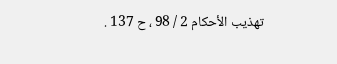تهذيب الأحكام 2 / 98 ، ح 137 .